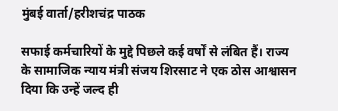मुंबई वार्ता/हरीशचंद्र पाठक

सफाई कर्मचारियों के मुद्दे पिछले कई वर्षों से लंबित हैं। राज्य के सामाजिक न्याय मंत्री संजय शिरसाट ने एक ठोस आश्वासन दिया कि उन्हें जल्द ही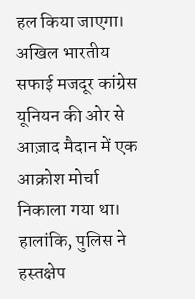हल किया जाएगा। अखिल भारतीय सफाई मजदूर कांग्रेस यूनियन की ओर से आज़ाद मैदान में एक आक्रोश मोर्चा निकाला गया था। हालांकि, पुलिस ने हस्तक्षेप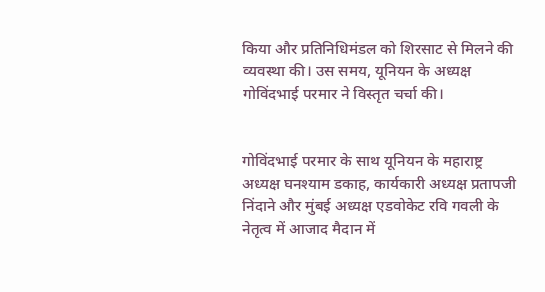किया और प्रतिनिधिमंडल को शिरसाट से मिलने की व्यवस्था की। उस समय, यूनियन के अध्यक्ष गोविंदभाई परमार ने विस्तृत चर्चा की।


गोविंदभाई परमार के साथ यूनियन के महाराष्ट्र अध्यक्ष घनश्याम डकाह, कार्यकारी अध्यक्ष प्रतापजी निंदाने और मुंबई अध्यक्ष एडवोकेट रवि गवली के नेतृत्व में आजाद मैदान में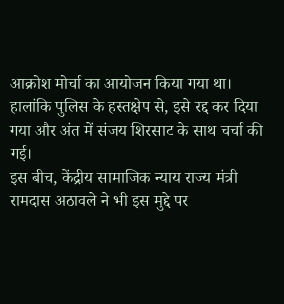आक्रोश मोर्चा का आयोजन किया गया था। हालांकि पुलिस के हस्तक्षेप से, इसे रद्द कर दिया गया और अंत में संजय शिरसाट के साथ चर्चा की गई।
इस बीच, केंद्रीय सामाजिक न्याय राज्य मंत्री रामदास अठावले ने भी इस मुद्दे पर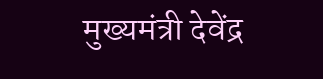मुख्यमंत्री देवेंद्र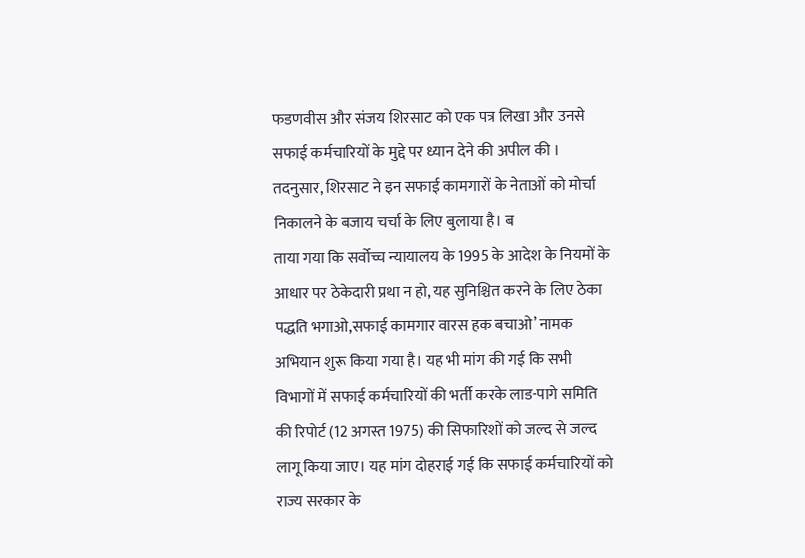फडणवीस और संजय शिरसाट को एक पत्र लिखा और उनसे सफाई कर्मचारियों के मुद्दे पर ध्यान देने की अपील की । तदनुसार, शिरसाट ने इन सफाई कामगारों के नेताओं को मोर्चा निकालने के बजाय चर्चा के लिए बुलाया है। ब
ताया गया कि सर्वोच्च न्यायालय के 1995 के आदेश के नियमों के आधार पर ठेकेदारी प्रथा न हो, यह सुनिश्चित करने के लिए ठेका पद्धति भगाओ,सफाई कामगार वारस हक बचाओ’ नामक अभियान शुरू किया गया है। यह भी मांग की गई कि सभी विभागों में सफाई कर्मचारियों की भर्ती करके लाड-पागे समिति की रिपोर्ट (12 अगस्त 1975) की सिफारिशों को जल्द से जल्द लागू किया जाए। यह मांग दोहराई गई कि सफाई कर्मचारियों को राज्य सरकार के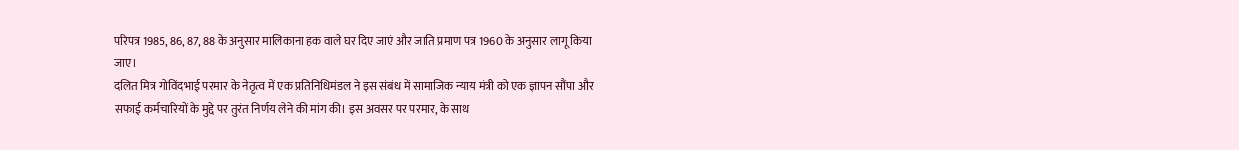परिपत्र 1985, 86, 87, 88 के अनुसार मालिकाना हक वाले घर दिए जाएं और जाति प्रमाण पत्र 1960 के अनुसार लागू किया जाए।
दलित मित्र गोविंदभाई परमार के नेतृत्व में एक प्रतिनिधिमंडल ने इस संबंध में सामाजिक न्याय मंत्री को एक ज्ञापन सौंपा और सफाई कर्मचारियों के मुद्दे पर तुरंत निर्णय लेने की मांग की। इस अवसर पर परमार, के साथ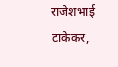राजेशभाई टाकेकर,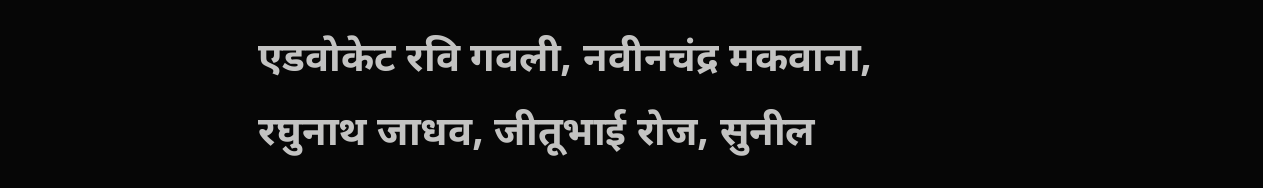एडवोकेट रवि गवली, नवीनचंद्र मकवाना, रघुनाथ जाधव, जीतूभाई रोज, सुनील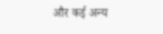और कई अन्य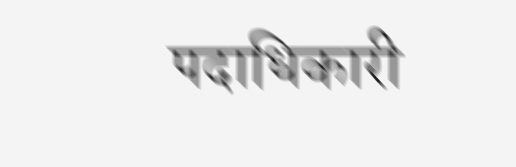पदाधिकारी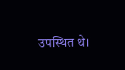उपस्थित थे।